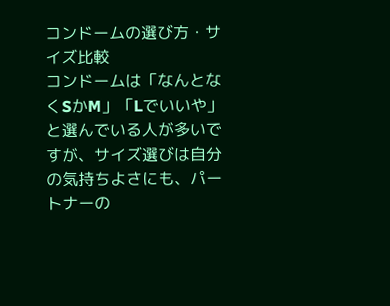コンドームの選び方・サイズ比較
コンドームは「なんとなくSかM」「Lでいいや」と選んでいる人が多いですが、サイズ選びは自分の気持ちよさにも、パートナーの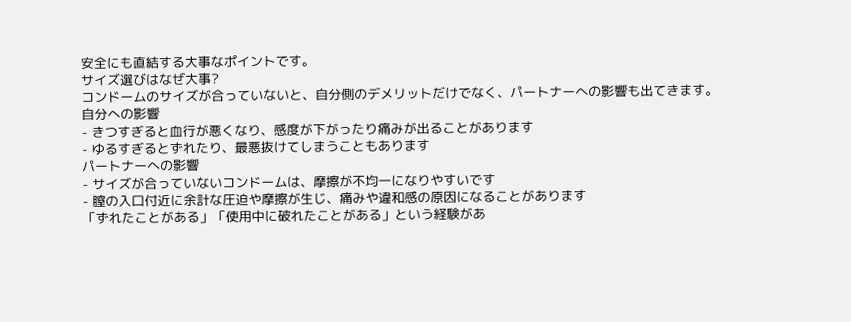安全にも直結する大事なポイントです。
サイズ選びはなぜ大事?
コンドームのサイズが合っていないと、自分側のデメリットだけでなく、パートナーへの影響も出てきます。
自分への影響
- きつすぎると血行が悪くなり、感度が下がったり痛みが出ることがあります
- ゆるすぎるとずれたり、最悪抜けてしまうこともあります
パートナーへの影響
- サイズが合っていないコンドームは、摩擦が不均一になりやすいです
- 膣の入口付近に余計な圧迫や摩擦が生じ、痛みや違和感の原因になることがあります
「ずれたことがある」「使用中に破れたことがある」という経験があ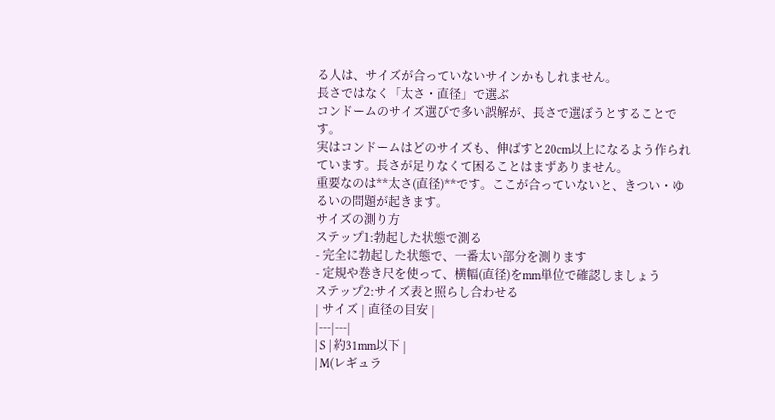る人は、サイズが合っていないサインかもしれません。
長さではなく「太さ・直径」で選ぶ
コンドームのサイズ選びで多い誤解が、長さで選ぼうとすることです。
実はコンドームはどのサイズも、伸ばすと20cm以上になるよう作られています。長さが足りなくて困ることはまずありません。
重要なのは**太さ(直径)**です。ここが合っていないと、きつい・ゆるいの問題が起きます。
サイズの測り方
ステップ1:勃起した状態で測る
- 完全に勃起した状態で、一番太い部分を測ります
- 定規や巻き尺を使って、横幅(直径)をmm単位で確認しましょう
ステップ2:サイズ表と照らし合わせる
| サイズ | 直径の目安 |
|---|---|
| S | 約31mm以下 |
| M(レギュラ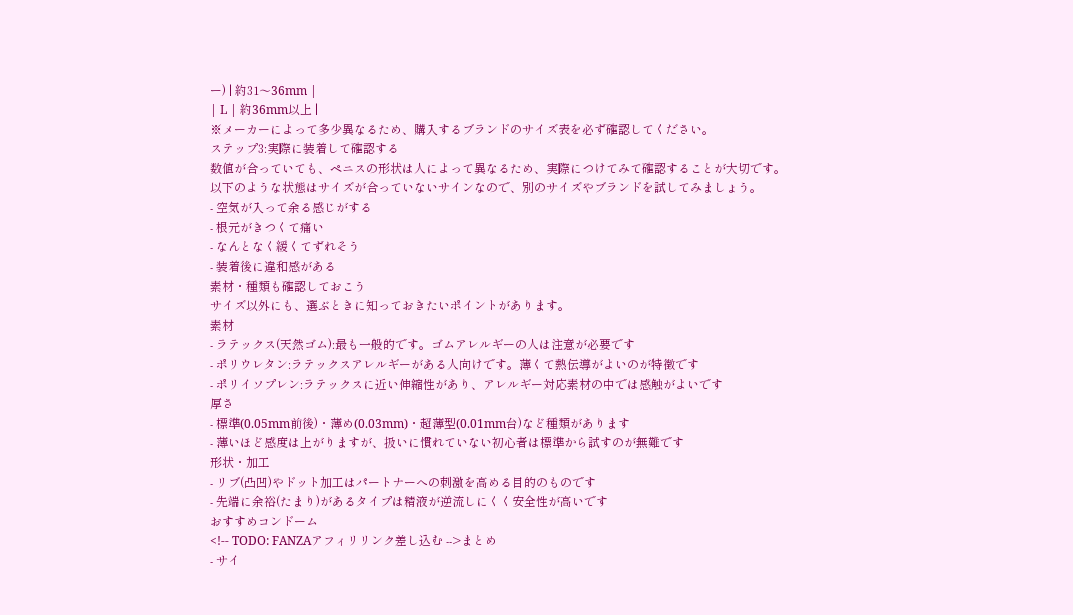ー) | 約31〜36mm |
| L | 約36mm以上 |
※メーカーによって多少異なるため、購入するブランドのサイズ表を必ず確認してください。
ステップ3:実際に装着して確認する
数値が合っていても、ペニスの形状は人によって異なるため、実際につけてみて確認することが大切です。
以下のような状態はサイズが合っていないサインなので、別のサイズやブランドを試してみましょう。
- 空気が入って余る感じがする
- 根元がきつくて痛い
- なんとなく緩くてずれそう
- 装着後に違和感がある
素材・種類も確認しておこう
サイズ以外にも、選ぶときに知っておきたいポイントがあります。
素材
- ラテックス(天然ゴム):最も一般的です。ゴムアレルギーの人は注意が必要です
- ポリウレタン:ラテックスアレルギーがある人向けです。薄くて熱伝導がよいのが特徴です
- ポリイソプレン:ラテックスに近い伸縮性があり、アレルギー対応素材の中では感触がよいです
厚さ
- 標準(0.05mm前後)・薄め(0.03mm)・超薄型(0.01mm台)など種類があります
- 薄いほど感度は上がりますが、扱いに慣れていない初心者は標準から試すのが無難です
形状・加工
- リブ(凸凹)やドット加工はパートナーへの刺激を高める目的のものです
- 先端に余裕(たまり)があるタイプは精液が逆流しにくく安全性が高いです
おすすめコンドーム
<!-- TODO: FANZAアフィリリンク差し込む -->まとめ
- サイ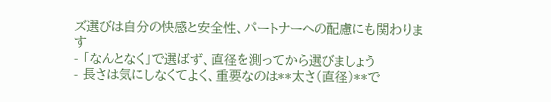ズ選びは自分の快感と安全性、パートナーへの配慮にも関わります
- 「なんとなく」で選ばず、直径を測ってから選びましょう
- 長さは気にしなくてよく、重要なのは**太さ(直径)**で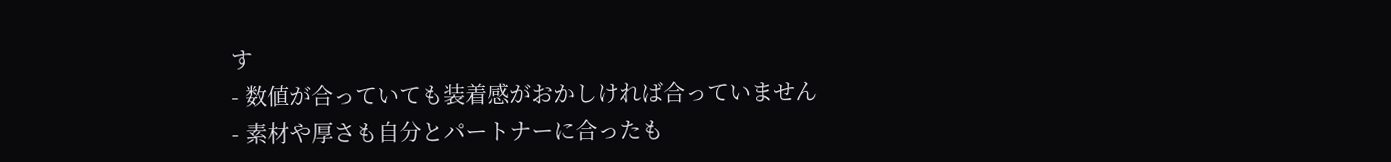す
- 数値が合っていても装着感がおかしければ合っていません
- 素材や厚さも自分とパートナーに合ったも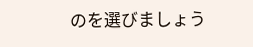のを選びましょう